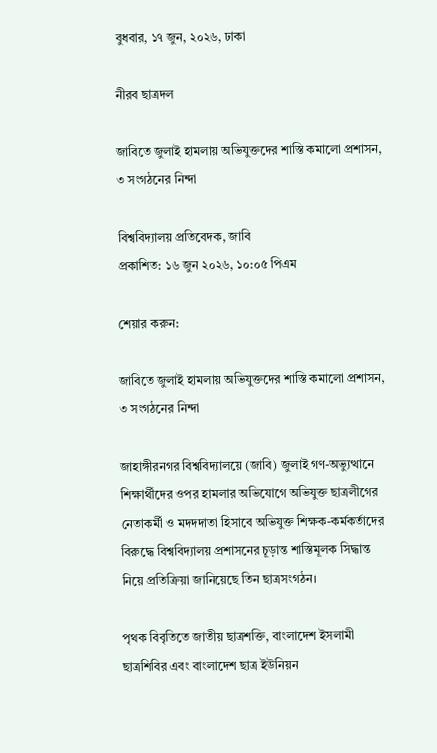বুধবার, ১৭ জুন, ২০২৬, ঢাকা

নীরব ছাত্রদল

জাবিতে জুলাই হামলায় অভিযুক্তদের শাস্তি কমালো প্রশাসন, ৩ সংগঠনের নিন্দা

বিশ্ববিদ্যালয় প্রতিবেদক, জাবি
প্রকাশিত: ১৬ জুন ২০২৬, ১০:০৫ পিএম

শেয়ার করুন:

জাবিতে জুলাই হামলায় অভিযুক্তদের শাস্তি কমালো প্রশাসন, ৩ সংগঠনের নিন্দা

জাহাঙ্গীরনগর বিশ্ববিদ্যালয়ে (জাবি) জুলাই গণ-অভ্যুত্থানে শিক্ষার্থীদের ওপর হামলার অভিযোগে অভিযুক্ত ছাত্রলীগের নেতাকর্মী ও মদদদাতা হিসাবে অভিযুক্ত শিক্ষক-কর্মকর্তাদের বিরুদ্ধে বিশ্ববিদ্যালয় প্রশাসনের চূড়ান্ত শাস্তিমূলক সিদ্ধান্ত নিয়ে প্রতিক্রিয়া জানিয়েছে তিন ছাত্রসংগঠন।

পৃথক বিবৃতিতে জাতীয় ছাত্রশক্তি, বাংলাদেশ ইসলামী ছাত্রশিবির এবং বাংলাদেশ ছাত্র ইউনিয়ন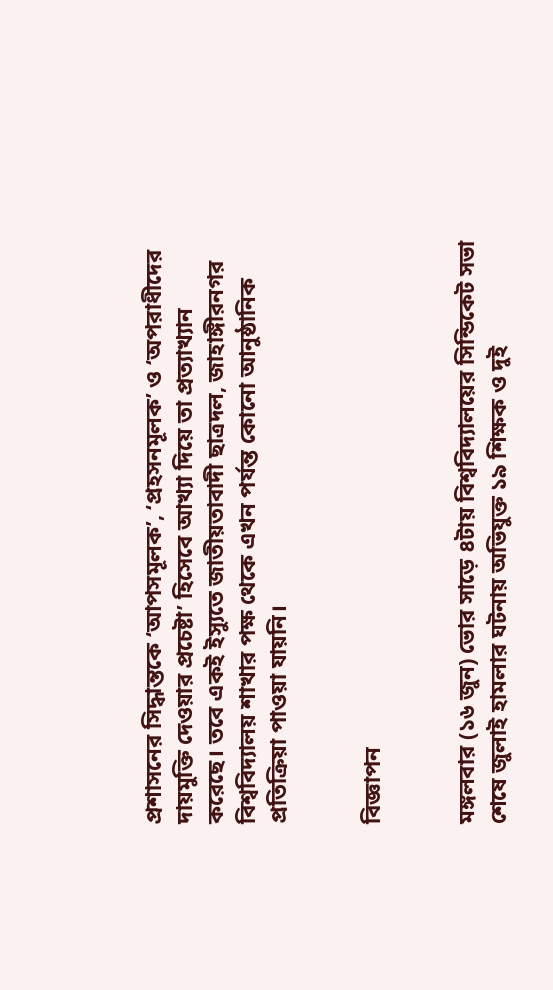প্রশাসনের সিদ্ধান্তকে ‘আপসমূলক’, ‘প্রহসনমূলক’ ও ‘অপরাধীদের দায়মুক্তি দেওয়ার প্রচেষ্টা’ হিসেবে আখ্যা দিয়ে তা প্রত্যাখ্যান করেছে। তবে একই ইস্যুতে জাতীয়তাবাদী ছাত্রদল, জাহাঙ্গীরনগর বিশ্ববিদ্যালয় শাখার পক্ষ থেকে এখন পর্যন্ত কোনো আনুষ্ঠানিক প্রতিক্রিয়া পাওয়া যায়নি।


বিজ্ঞাপন


মঙ্গলবার (১৬ জুন) ভোর সাড়ে ৪টায় বিশ্ববিদ্যালয়ের সিন্ডিকেট সভা শেষে জুলাই হামলার ঘটনায় অভিযুক্ত ১৯ শিক্ষক ও দুই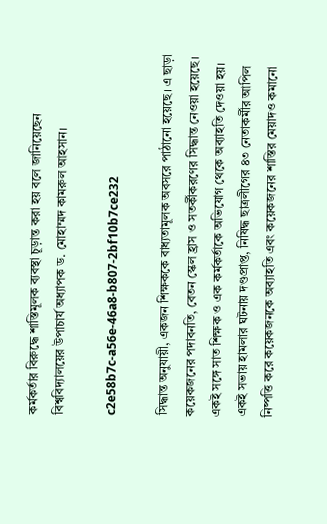কর্মকর্তার বিরুদ্ধে শাস্তিমূলক ব্যবস্থা চূড়ান্ত করা হয় বলে জানিয়েছেন বিশ্ববিদ্যালয়ের উপাচার্য অধ্যাপক ড. মোহাম্মদ কামরুল আহসান।

c2e58b7c-a56e-46a8-b807-2bf10b7ce232

সিদ্ধান্ত অনুযায়ী, একজন শিক্ষককে বাধ্যতামূলক অবসরে পাঠানো হয়েছে। এ ছাড়া কয়েকজনের পদাবনতি, বেতন স্কেল হ্রাস ও সতর্কীকরণের সিদ্ধান্ত নেওয়া হয়েছে। একই সঙ্গে সাত শিক্ষক ও এক কর্মকর্তাকে অভিযোগ থেকে অব্যাহতি দেওয়া হয়। একই সভায় হামলার ঘটনায় দণ্ডপ্রাপ্ত, নিষিদ্ধ ছাত্রলীগের ৪৩ নেতাকর্মীর আপিল নিষ্পত্তি করে কয়েকজনকে অব্যাহতি এবং কয়েকজনের শাস্তির মেয়াদও কমানো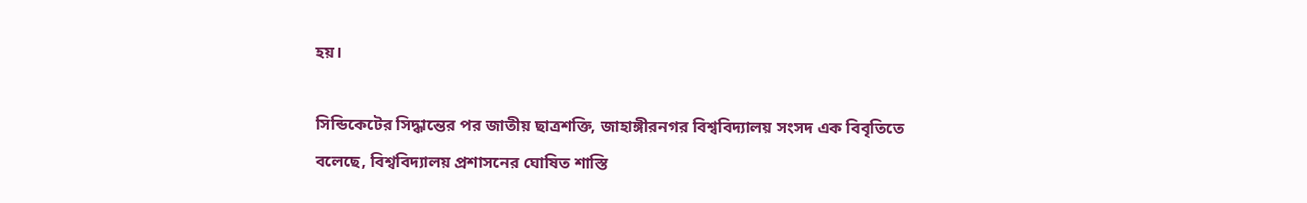হয়।

সিন্ডিকেটের সিদ্ধান্তের পর জাতীয় ছাত্রশক্তি, জাহাঙ্গীরনগর বিশ্ববিদ্যালয় সংসদ এক বিবৃতিতে বলেছে, বিশ্ববিদ্যালয় প্রশাসনের ঘোষিত শাস্তি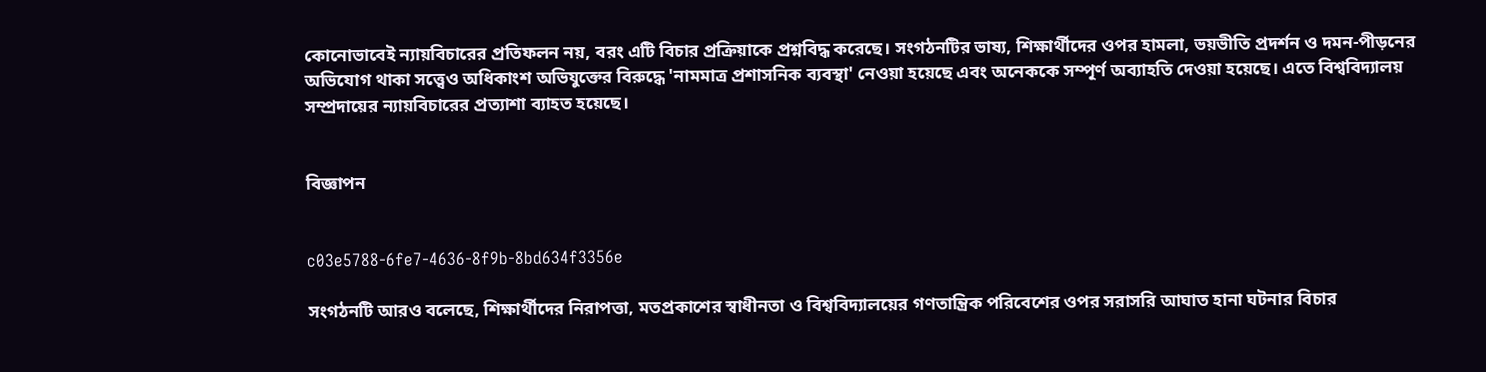কোনোভাবেই ন্যায়বিচারের প্রতিফলন নয়, বরং এটি বিচার প্রক্রিয়াকে প্রশ্নবিদ্ধ করেছে। সংগঠনটির ভাষ্য, শিক্ষার্থীদের ওপর হামলা, ভয়ভীতি প্রদর্শন ও দমন-পীড়নের অভিযোগ থাকা সত্ত্বেও অধিকাংশ অভিযুক্তের বিরুদ্ধে 'নামমাত্র প্রশাসনিক ব্যবস্থা' নেওয়া হয়েছে এবং অনেককে সম্পূর্ণ অব্যাহতি দেওয়া হয়েছে। এতে বিশ্ববিদ্যালয় সম্প্রদায়ের ন্যায়বিচারের প্রত্যাশা ব্যাহত হয়েছে।


বিজ্ঞাপন


c03e5788-6fe7-4636-8f9b-8bd634f3356e

সংগঠনটি আরও বলেছে, শিক্ষার্থীদের নিরাপত্তা, মতপ্রকাশের স্বাধীনতা ও বিশ্ববিদ্যালয়ের গণতান্ত্রিক পরিবেশের ওপর সরাসরি আঘাত হানা ঘটনার বিচার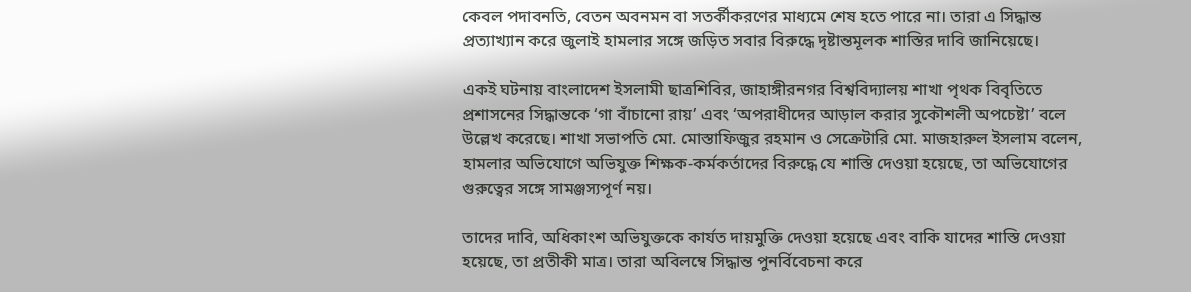কেবল পদাবনতি, বেতন অবনমন বা সতর্কীকরণের মাধ্যমে শেষ হতে পারে না। তারা এ সিদ্ধান্ত প্রত্যাখ্যান করে জুলাই হামলার সঙ্গে জড়িত সবার বিরুদ্ধে দৃষ্টান্তমূলক শাস্তির দাবি জানিয়েছে।

একই ঘটনায় বাংলাদেশ ইসলামী ছাত্রশিবির, জাহাঙ্গীরনগর বিশ্ববিদ্যালয় শাখা পৃথক বিবৃতিতে প্রশাসনের সিদ্ধান্তকে ‘গা বাঁচানো রায়’ এবং ‘অপরাধীদের আড়াল করার সুকৌশলী অপচেষ্টা’ বলে উল্লেখ করেছে। শাখা সভাপতি মো. মোস্তাফিজুর রহমান ও সেক্রেটারি মো. মাজহারুল ইসলাম বলেন, হামলার অভিযোগে অভিযুক্ত শিক্ষক-কর্মকর্তাদের বিরুদ্ধে যে শাস্তি দেওয়া হয়েছে, তা অভিযোগের গুরুত্বের সঙ্গে সামঞ্জস্যপূর্ণ নয়।

তাদের দাবি, অধিকাংশ অভিযুক্তকে কার্যত দায়মুক্তি দেওয়া হয়েছে এবং বাকি যাদের শাস্তি দেওয়া হয়েছে, তা প্রতীকী মাত্র। তারা অবিলম্বে সিদ্ধান্ত পুনর্বিবেচনা করে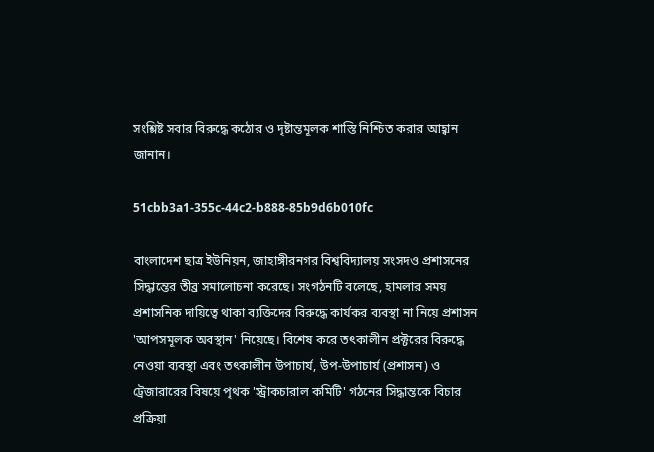সংশ্লিষ্ট সবার বিরুদ্ধে কঠোর ও দৃষ্টান্তমূলক শাস্তি নিশ্চিত করার আহ্বান জানান।

51cbb3a1-355c-44c2-b888-85b9d6b010fc

বাংলাদেশ ছাত্র ইউনিয়ন, জাহাঙ্গীরনগর বিশ্ববিদ্যালয় সংসদও প্রশাসনের সিদ্ধান্তের তীব্র সমালোচনা করেছে। সংগঠনটি বলেছে, হামলার সময় প্রশাসনিক দায়িত্বে থাকা ব্যক্তিদের বিরুদ্ধে কার্যকর ব্যবস্থা না নিয়ে প্রশাসন 'আপসমূলক অবস্থান' নিয়েছে। বিশেষ করে তৎকালীন প্রক্টরের বিরুদ্ধে নেওয়া ব্যবস্থা এবং তৎকালীন উপাচার্য, উপ-উপাচার্য (প্রশাসন) ও ট্রেজারারের বিষয়ে পৃথক 'স্ট্রাকচারাল কমিটি' গঠনের সিদ্ধান্তকে বিচার প্রক্রিয়া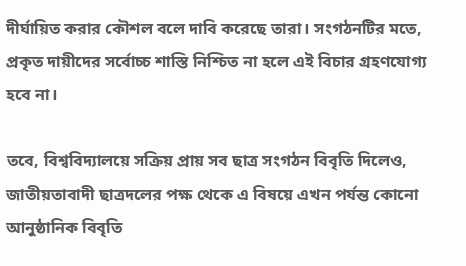দীর্ঘায়িত করার কৌশল বলে দাবি করেছে তারা। সংগঠনটির মতে, প্রকৃত দায়ীদের সর্বোচ্চ শাস্তি নিশ্চিত না হলে এই বিচার গ্রহণযোগ্য হবে না।

তবে, বিশ্ববিদ্যালয়ে সক্রিয় প্রায় সব ছাত্র সংগঠন বিবৃতি দিলেও, জাতীয়তাবাদী ছাত্রদলের পক্ষ থেকে এ বিষয়ে এখন পর্যন্ত কোনো আনুষ্ঠানিক বিবৃতি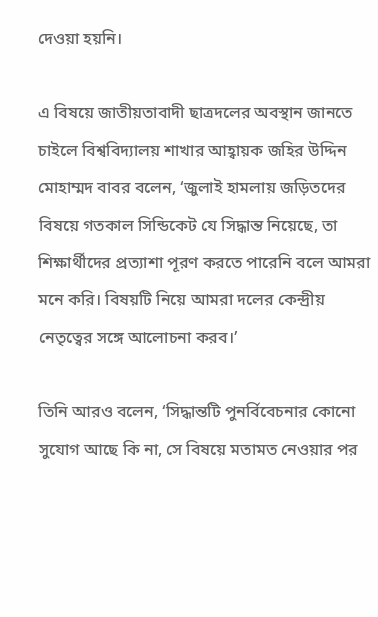দেওয়া হয়নি।

এ বিষয়ে জাতীয়তাবাদী ছাত্রদলের অবস্থান জানতে চাইলে বিশ্ববিদ্যালয় শাখার আহ্বায়ক জহির উদ্দিন মোহাম্মদ বাবর বলেন, ‘জুলাই হামলায় জড়িতদের বিষয়ে গতকাল সিন্ডিকেট যে সিদ্ধান্ত নিয়েছে, তা শিক্ষার্থীদের প্রত্যাশা পূরণ করতে পারেনি বলে আমরা মনে করি। বিষয়টি নিয়ে আমরা দলের কেন্দ্রীয় নেতৃত্বের সঙ্গে আলোচনা করব।’

তিনি আরও বলেন, ‘সিদ্ধান্তটি পুনর্বিবেচনার কোনো সুযোগ আছে কি না, সে বিষয়ে মতামত নেওয়ার পর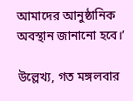আমাদের আনুষ্ঠানিক অবস্থান জানানো হবে।’

উল্লেখ্য, গত মঙ্গলবার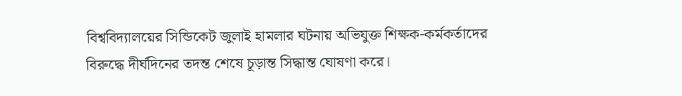বিশ্ববিদ্যালয়ের সিন্ডিকেট জুলাই হামলার ঘটনায় অভিযুক্ত শিক্ষক-কর্মকর্তাদের বিরুদ্ধে দীর্ঘদিনের তদন্ত শেষে চূড়ান্ত সিদ্ধান্ত ঘোষণা করে।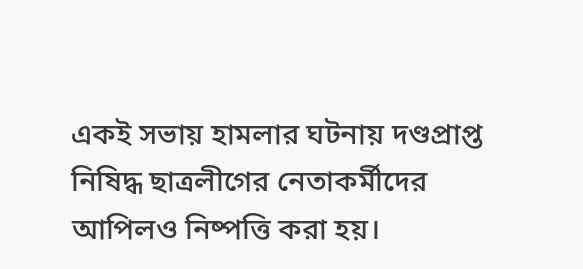একই সভায় হামলার ঘটনায় দণ্ডপ্রাপ্ত নিষিদ্ধ ছাত্রলীগের নেতাকর্মীদের আপিলও নিষ্পত্তি করা হয়।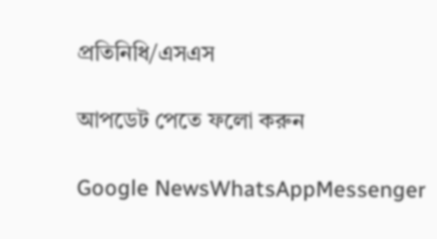প্রতিনিধি/এসএস

আপডেট পেতে ফলো করুন

Google NewsWhatsAppMessenger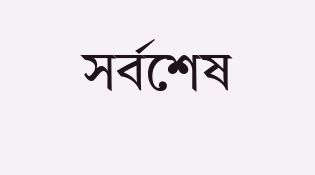সর্বশেষ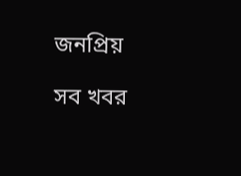জনপ্রিয়

সব খবর